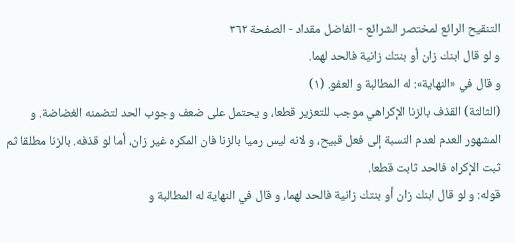التنقيح الرائع لمختصر الشرائع - الفاضل مقداد - الصفحة ٣٦٢
و لو قال ابنك زان أو بنتك زانية فالحد لهما.
و قال في «النهاية»: له المطالبة و العفو. (١)
(الثالثة) القذف بالزنا الإكراهي موجب للتعزير قطعا، و يحتمل على ضعف وجوب الحد لتضمنه الغضاضة. و المشهور العدم لعدم النسبة إلى فعل قبيح، و لانه ليس رميا بالزنا فان المكره غير زان، أما لو قذفه. بالزنا مطلقا ثم ثبت الإكراه فالحد ثابت قطعا.
قوله: و لو قال ابنك زان أو بنتك زانية فالحد لهما، و قال في النهاية له المطالبة و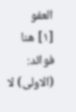العفو
[١] هنا فوائد:
(الاولى) لا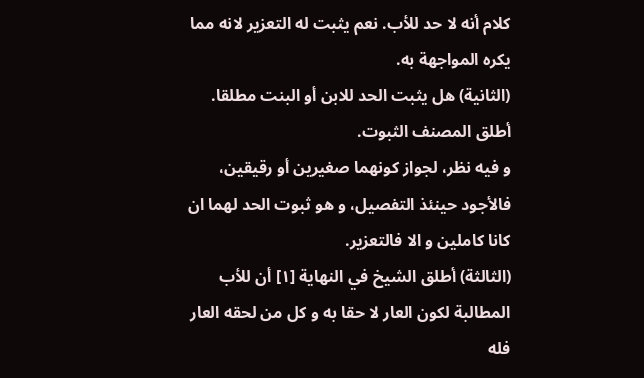كلام أنه لا حد للأب. نعم يثبت له التعزير لانه مما يكره المواجهة به.
(الثانية) هل يثبت الحد للابن أو البنت مطلقا. أطلق المصنف الثبوت.
و فيه نظر، لجواز كونهما صغيرين أو رقيقين، فالأجود حينئذ التفصيل، و هو ثبوت الحد لهما ان كانا كاملين و الا فالتعزير.
(الثالثة) أطلق الشيخ في النهاية [١] أن للأب المطالبة لكون العار لا حقا به و كل من لحقه العار فله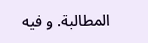المطالبة. و فيه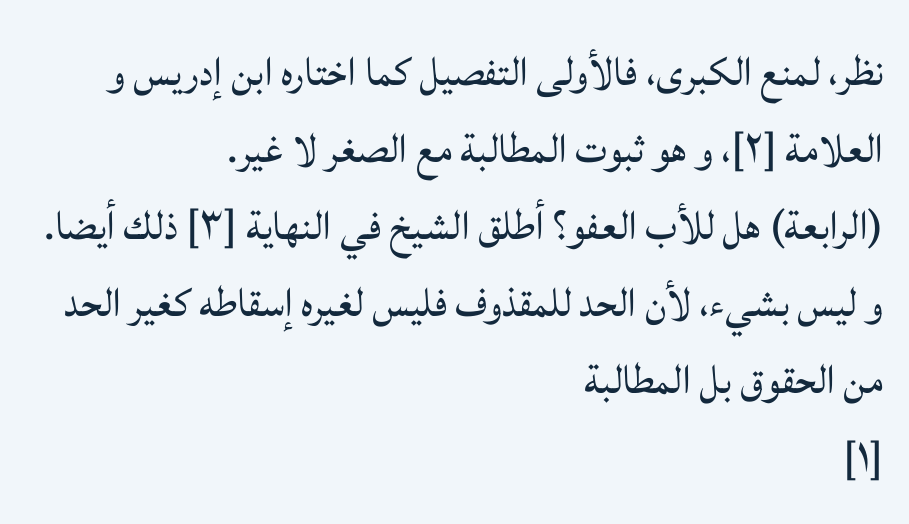نظر، لمنع الكبرى، فالأولى التفصيل كما اختاره ابن إدريس و العلامة [٢]، و هو ثبوت المطالبة مع الصغر لا غير.
(الرابعة) هل للأب العفو؟ أطلق الشيخ في النهاية [٣] ذلك أيضا. و ليس بشيء، لأن الحد للمقذوف فليس لغيره إسقاطه كغير الحد من الحقوق بل المطالبة
[١]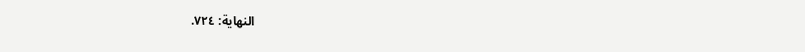النهاية: ٧٢٤.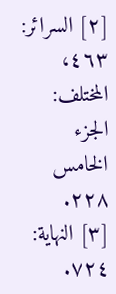[٢] السرائر: ٤٦٣، المختلف: الجزء الخامس ٢٢٨.
[٣] النهاية: ٧٢٤.